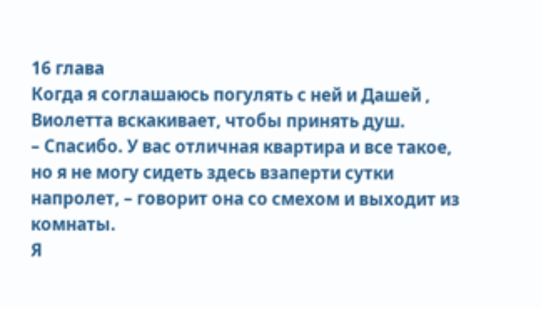16 глава
Когда я соглашаюсь погулять с ней и Дашей , Виолетта вскакивает, чтобы принять душ.
– Спасибо. У вас отличная квартира и все такое, но я не могу сидеть здесь взаперти сутки напролет, – говорит она со смехом и выходит из комнаты.
Я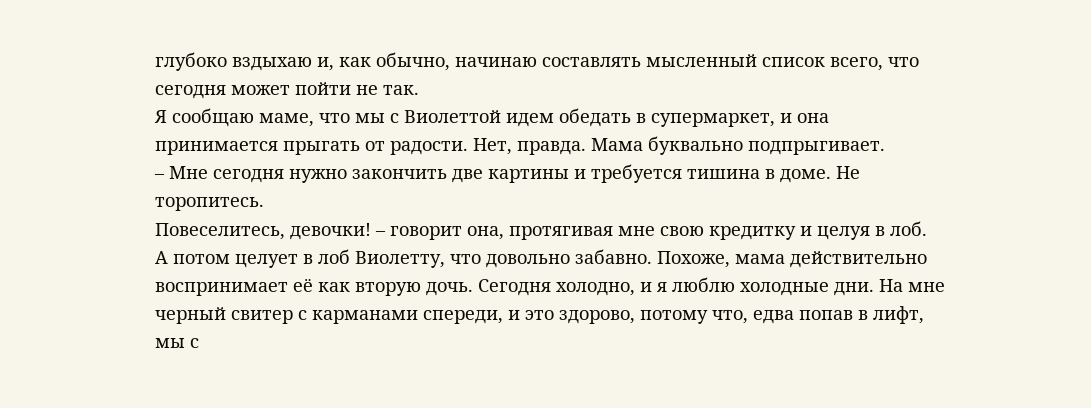глубоко вздыхаю и, как обычно, начинаю составлять мысленный список всего, что сегодня может пойти не так.
Я сообщаю маме, что мы с Виолеттой идем обедать в супермаркет, и она принимается прыгать от радости. Нет, правда. Мама буквально подпрыгивает.
– Мне сегодня нужно закончить две картины и требуется тишина в доме. Не торопитесь.
Повеселитесь, девочки! – говорит она, протягивая мне свою кредитку и целуя в лоб.
А потом целует в лоб Виолетту, что довольно забавно. Похоже, мама действительно воспринимает её как вторую дочь. Сегодня холодно, и я люблю холодные дни. На мне черный свитер с карманами спереди, и это здорово, потому что, едва попав в лифт, мы с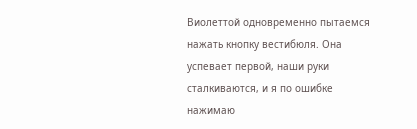Виолеттой одновременно пытаемся нажать кнопку вестибюля. Она успевает первой, наши руки сталкиваются, и я по ошибке нажимаю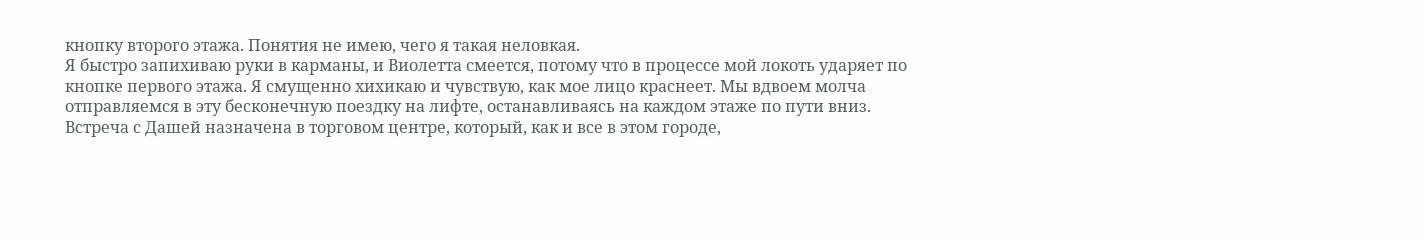кнопку второго этажа. Понятия не имею, чего я такая неловкая.
Я быстро запихиваю руки в карманы, и Виолетта смеется, потому что в процессе мой локоть ударяет по кнопке первого этажа. Я смущенно хихикаю и чувствую, как мое лицо краснеет. Мы вдвоем молча отправляемся в эту бесконечную поездку на лифте, останавливаясь на каждом этаже по пути вниз.
Встреча с Дашей назначена в торговом центре, который, как и все в этом городе,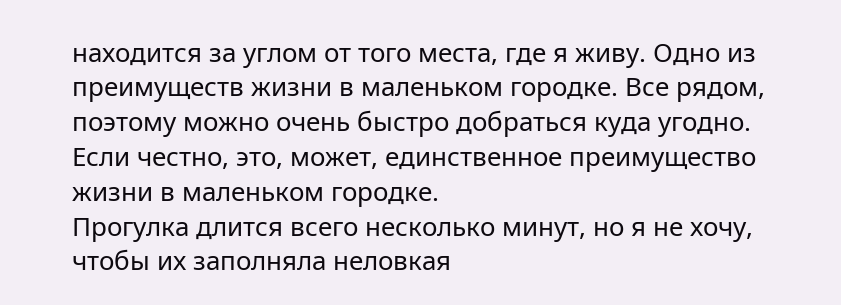находится за углом от того места, где я живу. Одно из преимуществ жизни в маленьком городке. Все рядом, поэтому можно очень быстро добраться куда угодно.
Если честно, это, может, единственное преимущество жизни в маленьком городке.
Прогулка длится всего несколько минут, но я не хочу, чтобы их заполняла неловкая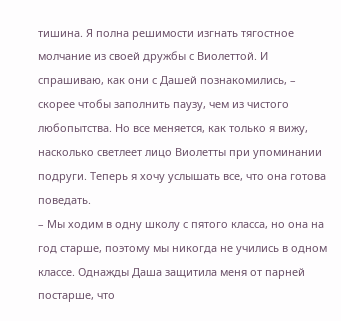тишина. Я полна решимости изгнать тягостное молчание из своей дружбы с Виолеттой. И спрашиваю, как они с Дашей познакомились, – скорее чтобы заполнить паузу, чем из чистого любопытства. Но все меняется, как только я вижу, насколько светлеет лицо Виолетты при упоминании подруги. Теперь я хочу услышать все, что она готова поведать.
– Мы ходим в одну школу с пятого класса, но она на год старше, поэтому мы никогда не учились в одном классе. Однажды Даша защитила меня от парней постарше, что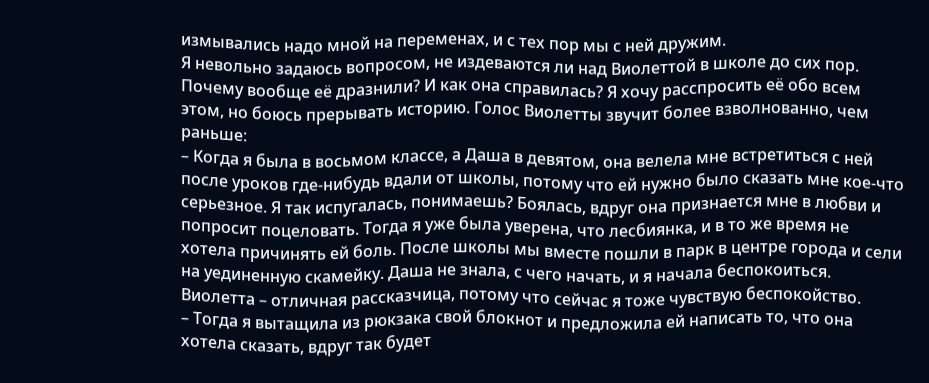измывались надо мной на переменах, и с тех пор мы с ней дружим.
Я невольно задаюсь вопросом, не издеваются ли над Виолеттой в школе до сих пор. Почему вообще её дразнили? И как она справилась? Я хочу расспросить её обо всем этом, но боюсь прерывать историю. Голос Виолетты звучит более взволнованно, чем раньше:
– Когда я была в восьмом классе, а Даша в девятом, она велела мне встретиться с ней после уроков где-нибудь вдали от школы, потому что ей нужно было сказать мне кое-что серьезное. Я так испугалась, понимаешь? Боялась, вдруг она признается мне в любви и попросит поцеловать. Тогда я уже была уверена, что лесбиянка, и в то же время не хотела причинять ей боль. После школы мы вместе пошли в парк в центре города и сели на уединенную скамейку. Даша не знала, с чего начать, и я начала беспокоиться.
Виолетта – отличная рассказчица, потому что сейчас я тоже чувствую беспокойство.
– Тогда я вытащила из рюкзака свой блокнот и предложила ей написать то, что она хотела сказать, вдруг так будет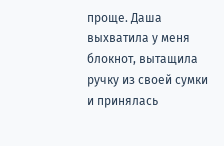проще. Даша выхватила у меня блокнот, вытащила ручку из своей сумки и принялась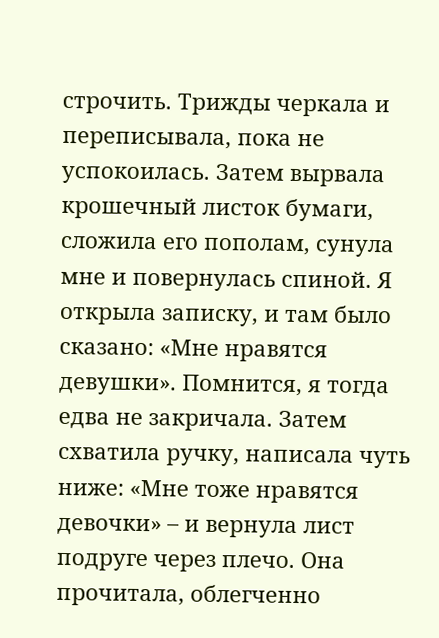строчить. Трижды черкала и переписывала, пока не успокоилась. Затем вырвала крошечный листок бумаги, сложила его пополам, сунула мне и повернулась спиной. Я открыла записку, и там было сказано: «Мне нравятся девушки». Помнится, я тогда едва не закричала. Затем схватила ручку, написала чуть ниже: «Мне тоже нравятся девочки» – и вернула лист подруге через плечо. Она прочитала, облегченно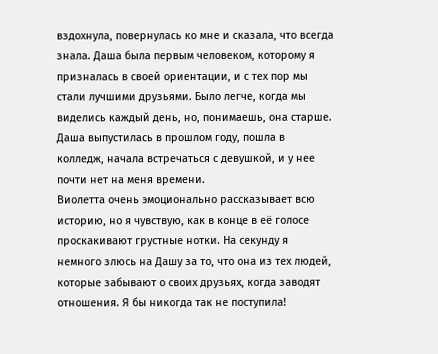вздохнула, повернулась ко мне и сказала, что всегда знала. Даша была первым человеком, которому я призналась в своей ориентации, и с тех пор мы стали лучшими друзьями. Было легче, когда мы виделись каждый день, но, понимаешь, она старше. Даша выпустилась в прошлом году, пошла в колледж, начала встречаться с девушкой, и у нее почти нет на меня времени.
Виолетта очень эмоционально рассказывает всю историю, но я чувствую, как в конце в её голосе проскакивают грустные нотки. На секунду я немного злюсь на Дашу за то, что она из тех людей, которые забывают о своих друзьях, когда заводят отношения. Я бы никогда так не поступила!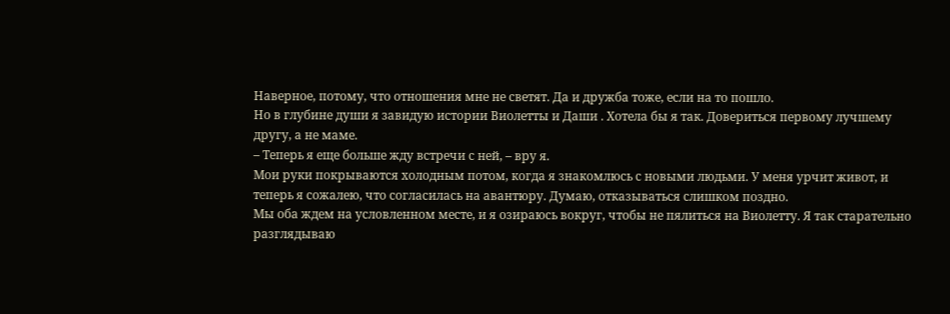Наверное, потому, что отношения мне не светят. Да и дружба тоже, если на то пошло.
Но в глубине души я завидую истории Виолетты и Даши . Хотела бы я так. Довериться первому лучшему другу, а не маме.
– Теперь я еще больше жду встречи с ней, – вру я.
Мои руки покрываются холодным потом, когда я знакомлюсь с новыми людьми. У меня урчит живот, и теперь я сожалею, что согласилась на авантюру. Думаю, отказываться слишком поздно.
Мы оба ждем на условленном месте, и я озираюсь вокруг, чтобы не пялиться на Виолетту. Я так старательно разглядываю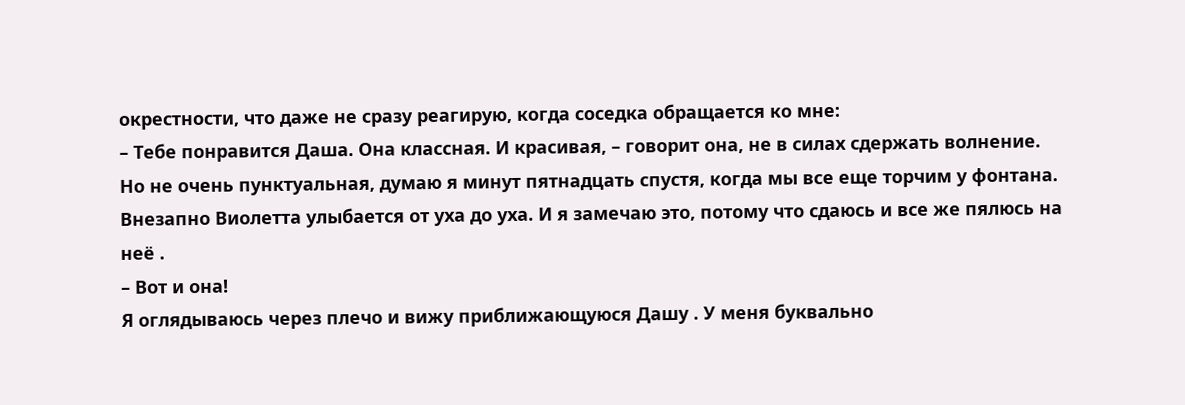окрестности, что даже не сразу реагирую, когда соседка обращается ко мне:
– Тебе понравится Даша. Она классная. И красивая, – говорит она, не в силах сдержать волнение.
Но не очень пунктуальная, думаю я минут пятнадцать спустя, когда мы все еще торчим у фонтана. Внезапно Виолетта улыбается от уха до уха. И я замечаю это, потому что сдаюсь и все же пялюсь на неё .
– Вот и она!
Я оглядываюсь через плечо и вижу приближающуюся Дашу . У меня буквально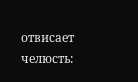отвисает челюсть: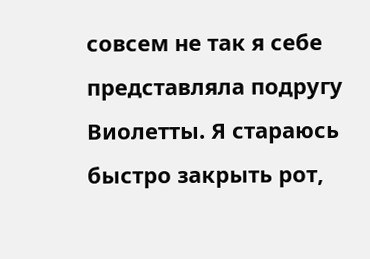совсем не так я себе представляла подругу Виолетты. Я стараюсь быстро закрыть рот,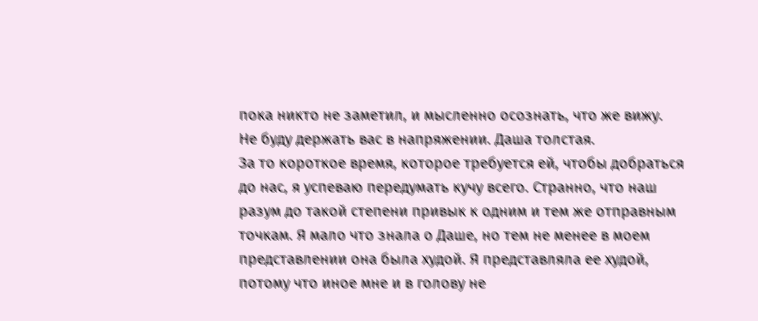пока никто не заметил, и мысленно осознать, что же вижу.
Не буду держать вас в напряжении. Даша толстая.
За то короткое время, которое требуется ей, чтобы добраться до нас, я успеваю передумать кучу всего. Странно, что наш разум до такой степени привык к одним и тем же отправным точкам. Я мало что знала о Даше, но тем не менее в моем представлении она была худой. Я представляла ее худой, потому что иное мне и в голову не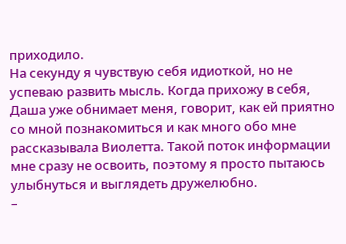приходило.
На секунду я чувствую себя идиоткой, но не успеваю развить мысль. Когда прихожу в себя, Даша уже обнимает меня, говорит, как ей приятно со мной познакомиться и как много обо мне рассказывала Виолетта. Такой поток информации мне сразу не освоить, поэтому я просто пытаюсь улыбнуться и выглядеть дружелюбно.
–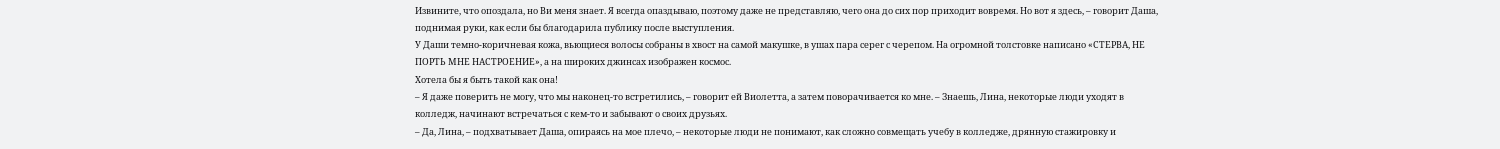Извините, что опоздала, но Ви меня знает. Я всегда опаздываю, поэтому даже не представляю, чего она до сих пор приходит вовремя. Но вот я здесь, – говорит Даша, поднимая руки, как если бы благодарила публику после выступления.
У Даши темно-коричневая кожа, вьющиеся волосы собраны в хвост на самой макушке, в ушах пара серег с черепом. На огромной толстовке написано «СТЕРВА, НЕ ПОРТЬ МНЕ НАСТРОЕНИЕ», а на широких джинсах изображен космос.
Хотела бы я быть такой как она!
– Я даже поверить не могу, что мы наконец-то встретились, – говорит ей Виолетта, а затем поворачивается ко мне. – Знаешь, Лина, некоторые люди уходят в колледж, начинают встречаться с кем-то и забывают о своих друзьях.
– Да, Лина, – подхватывает Даша, опираясь на мое плечо, – некоторые люди не понимают, как сложно совмещать учебу в колледже, дрянную стажировку и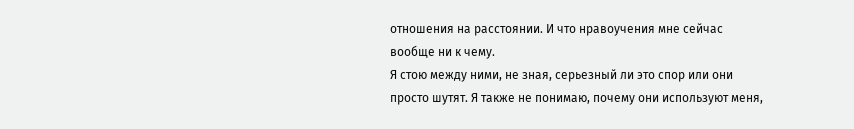отношения на расстоянии. И что нравоучения мне сейчас вообще ни к чему.
Я стою между ними, не зная, серьезный ли это спор или они просто шутят. Я также не понимаю, почему они используют меня,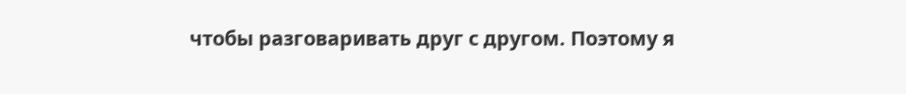чтобы разговаривать друг с другом. Поэтому я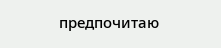предпочитаю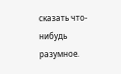сказать что-нибудь разумное.